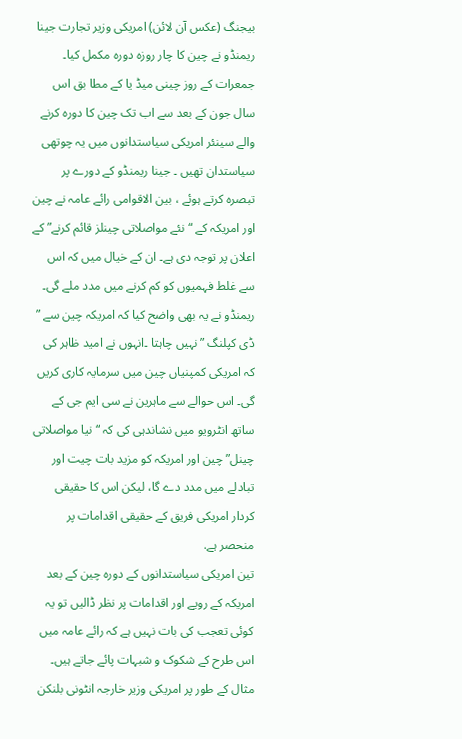بیجنگ (عکس آن لائن) امریکی وزیر تجارت جینا ریمنڈو نے چین کا چار روزہ دورہ مکمل کیا۔
جمعرات کے روز چینی میڈ یا کے مطا بق اس سال جون کے بعد سے اب تک چین کا دورہ کرنے والے سینئر امریکی سیاستدانوں میں یہ چوتھی سیاستدان تھیں ۔ جینا ریمنڈو کے دورے پر تبصرہ کرتے ہوئے ، بین الاقوامی رائے عامہ نے چین اور امریکہ کے “نئے مواصلاتی چینلز قائم کرنے” کے اعلان پر توجہ دی ہے۔ ان کے خیال میں کہ اس سے غلط فہمیوں کو کم کرنے میں مدد ملے گی۔
ریمنڈو نے یہ بھی واضح کیا کہ امریکہ چین سے ” ڈی کپلنگ ” نہیں چاہتا ۔انہوں نے امید ظاہر کی کہ امریکی کمپنیاں چین میں سرمایہ کاری کریں گی۔ اس حوالے سے ماہرین نے سی ایم جی کے ساتھ انٹرویو میں نشاندہی کی کہ “نیا مواصلاتی چینل” چین اور امریکہ کو مزید بات چیت اور تبادلے میں مدد دے گا، لیکن اس کا حقیقی کردار امریکی فریق کے حقیقی اقدامات پر منحصر ہے.
تین امریکی سیاستدانوں کے دورہ چین کے بعد امریکہ کے رویے اور اقدامات پر نظر ڈالیں تو یہ کوئی تعجب کی بات نہیں ہے کہ رائے عامہ میں اس طرح کے شکوک و شبہات پائے جاتے ہیں۔ مثال کے طور پر امریکی وزیر خارجہ انٹونی بلنکن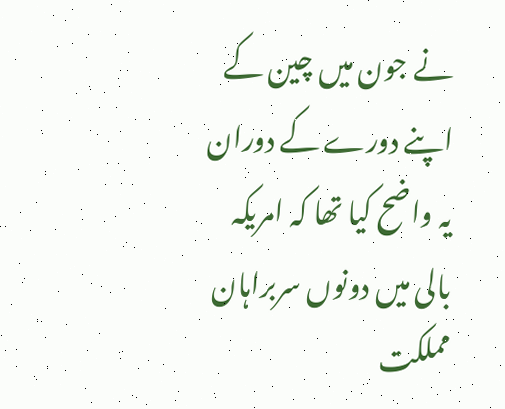نے جون میں چین کے اپنے دورے کے دوران یہ واضح کیا تھا کہ امریکہ بالی میں دونوں سربراہان مملکت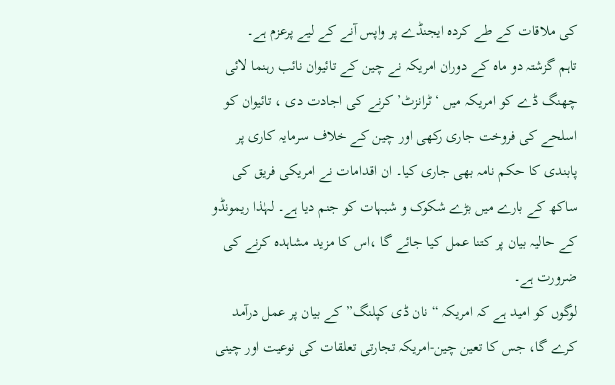کی ملاقات کے طے کردہ ایجنڈے پر واپس آنے کے لیے پرعزم ہے۔
تاہم گزشتہ دو ماہ کے دوران امریکہ نے چین کے تائیوان نائب رہنما لائی چھنگ ڈے کو امریکہ میں ‘ٹرانزٹ’ کرنے کی اجادت دی ، تائیوان کو اسلحے کی فروخت جاری رکھی اور چین کے خلاف سرمایہ کاری پر پابندی کا حکم نامہ بھی جاری کیا۔ ان اقدامات نے امریکی فریق کی ساکھ کے بارے میں بڑے شکوک و شبہات کو جنم دیا ہے۔ لہٰذا ریمونڈو کے حالیہ بیان پر کتنا عمل کیا جائے گا ،اس کا مزید مشاہدہ کرنے کی ضرورت ہے۔
لوگوں کو امید ہے کہ امریکہ “نان ڈی کپلنگ” کے بیان پر عمل درآمد کرے گا، جس کا تعین چین-امریکہ تجارتی تعلقات کی نوعیت اور چینی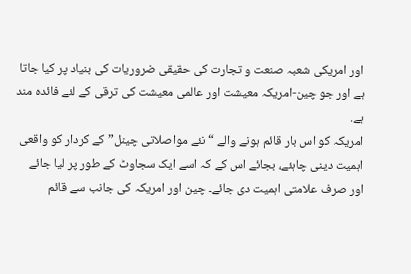اور امریکی شعبہ صنعت و تجارت کی حقیقی ضروریات کی بنیاد پر کیا جاتا ہے اور جو چین-امریکہ معیشت اور عالمی معیشت کی ترقی کے لئے فائدہ مند ہے.
امریکہ کو اس بار قائم ہونے والے “نئے مواصلاتی چینل” کے کردار کو واقعی اہمیت دینی چاہئے، بجائے اس کے کہ اسے ایک سجاوٹ کے طور پر لیا جائے اور صرف علامتی اہمیت دی جائے۔ چین اور امریکہ کی جانب سے قائم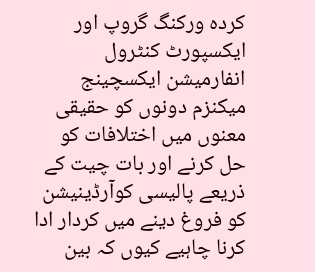کردہ ورکنگ گروپ اور ایکسپورٹ کنٹرول انفارمیشن ایکسچینج میکنزم دونوں کو حقیقی معنوں میں اختلافات کو حل کرنے اور بات چیت کے ذریعے پالیسی کوآرڈینیشن کو فروغ دینے میں کردار ادا کرنا چاہیے کیوں کہ بین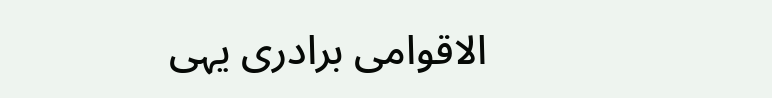الاقوامی برادری یہی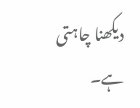دیکھنا چاہتی ہے۔